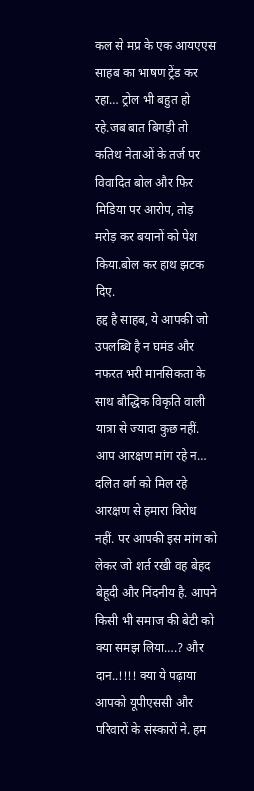कल से मप्र के एक आयएएस साहब का भाषण ट्रेंड कर रहा… ट्रोल भी बहुत हो रहे.जब बात बिगड़ी तो कतिथ नेताओं के तर्ज पर विवादित बोल और फिर मिडिया पर आरोप, तोड़ मरोड़ कर बयानों को पेश किया.बोल कर हाथ झटक दिए.
हद्द है साहब, ये आपकी जो उपलब्धि है न घमंड और नफरत भरी मानसिकता के साथ बौद्धिक विकृति वाली यात्रा से ज्यादा कुछ नहीं.
आप आरक्षण मांग रहे न… दलित वर्ग को मिल रहे आरक्षण से हमारा विरोध नहीं. पर आपकी इस मांग को लेकर जो शर्त रखी वह बेहद बेहूदी और निंदनीय है. आपने किसी भी समाज की बेटी को क्या समझ लिया….? और दान..!!!! क्या ये पढ़ाया आपको यूपीएससी और परिवारों के संस्कारों ने. हम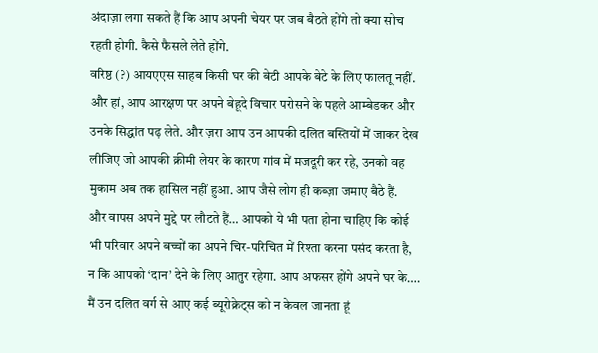अंदाज़ा लगा सकते हैं कि आप अपनी चेयर पर जब बैठते होंगे तो क्या सोच रहती होगी. कैसे फैसले लेते होंगे.
वरिष्ठ (?) आयएएस साहब किसी घर की बेटी आपके बेटे के लिए फालतू नहीं.
और हां, आप आरक्षण पर अपने बेहूदे विचार परोसने के पहले आम्बेडकर और उनके सिद्धांत पढ़ लेते. और ज़रा आप उन आपकी दलित बस्तियों में जाकर देख लीजिए जो आपकी क्रीमी लेयर के कारण गांव में मजदूरी कर रहे, उनको वह मुकाम अब तक हासिल नहीं हुआ. आप जैसे लोग ही कब्ज़ा जमाए बैठे हैं.
और वापस अपने मुद्दे पर लौटते हैं… आपको ये भी पता होना चाहिए कि कोई भी परिवार अपने बच्चों का अपने चिर-परिचित में रिश्ता करना पसंद करता है, न कि आपको ‘दान’ देने के लिए आतुर रहेगा. आप अफसर होंगे अपने घर के….
मैं उन दलित वर्ग से आए कई ब्यूरोक्रेट्स को न केवल जानता हूं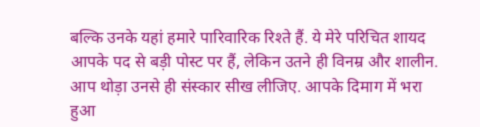बल्कि उनके यहां हमारे पारिवारिक रिश्ते हैं. ये मेरे परिचित शायद आपके पद से बड़ी पोस्ट पर हैं, लेकिन उतने ही विनम्र और शालीन.
आप थोड़ा उनसे ही संस्कार सीख लीजिए. आपके दिमाग में भरा हुआ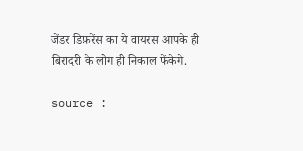जेंडर डिफ़रेंस का ये वायरस आपके ही बिरादरी के लोग ही निकाल फेंकेगे.

source :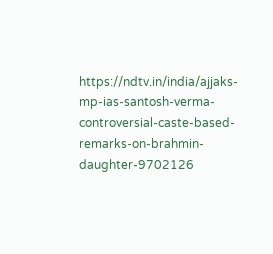https://ndtv.in/india/ajjaks-mp-ias-santosh-verma-controversial-caste-based-remarks-on-brahmin-daughter-9702126